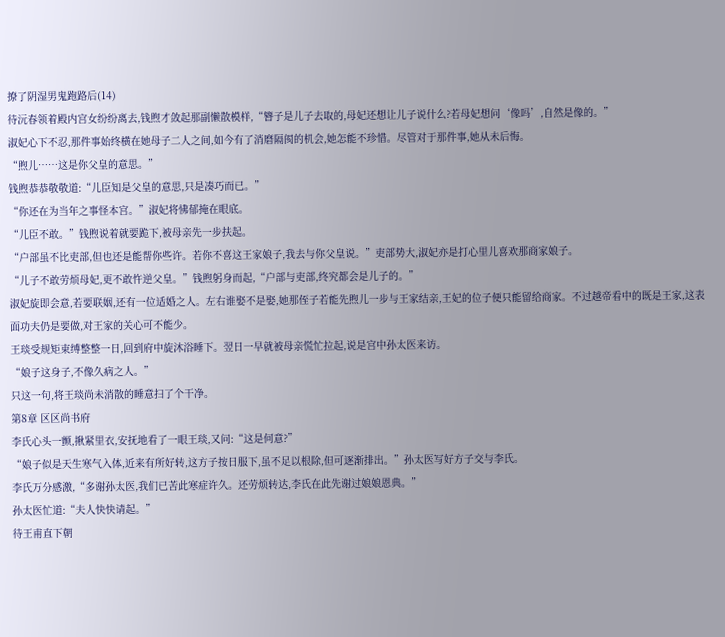撩了阴湿男鬼跑路后(14)
待沅春领着殿内宫女纷纷离去,钱煦才敛起那副懒散模样,“簪子是儿子去取的,母妃还想让儿子说什么?若母妃想问‘像吗’,自然是像的。”
淑妃心下不忍,那件事始终横在她母子二人之间,如今有了消磨隔阂的机会,她怎能不珍惜。尽管对于那件事,她从未后悔。
“煦儿……这是你父皇的意思。”
钱煦恭恭敬敬道:“儿臣知是父皇的意思,只是凑巧而已。”
“你还在为当年之事怪本宫。”淑妃将怫郁掩在眼底。
“儿臣不敢。”钱煦说着就要跪下,被母亲先一步扶起。
“户部虽不比吏部,但也还是能帮你些许。若你不喜这王家娘子,我去与你父皇说。”吏部势大,淑妃亦是打心里儿喜欢那商家娘子。
“儿子不敢劳烦母妃,更不敢忤逆父皇。”钱煦躬身而起,“户部与吏部,终究都会是儿子的。”
淑妃旋即会意,若要联姻,还有一位适婚之人。左右谁娶不是娶,她那侄子若能先煦儿一步与王家结亲,王妃的位子便只能留给商家。不过越帝看中的既是王家,这表面功夫仍是要做,对王家的关心可不能少。
王琰受规矩束缚整整一日,回到府中旋沐浴睡下。翌日一早就被母亲慌忙拉起,说是宫中孙太医来访。
“娘子这身子,不像久病之人。”
只这一句,将王琰尚未消散的睡意扫了个干净。
第8章 区区尚书府
李氏心头一颤,揪紧里衣,安抚地看了一眼王琰,又问:“这是何意?”
“娘子似是天生寒气入体,近来有所好转,这方子按日服下,虽不足以根除,但可逐渐排出。”孙太医写好方子交与李氏。
李氏万分感激,“多谢孙太医,我们已苦此寒症许久。还劳烦转达,李氏在此先谢过娘娘恩典。”
孙太医忙道:“夫人快快请起。”
待王甫直下朝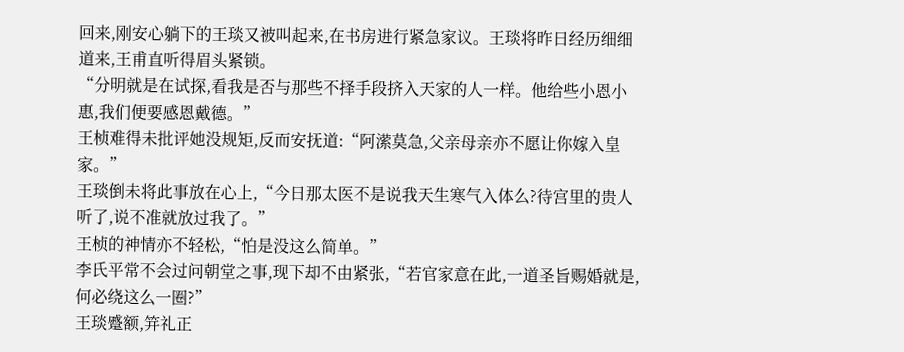回来,刚安心躺下的王琰又被叫起来,在书房进行紧急家议。王琰将昨日经历细细道来,王甫直听得眉头紧锁。
“分明就是在试探,看我是否与那些不择手段挤入天家的人一样。他给些小恩小惠,我们便要感恩戴德。”
王桢难得未批评她没规矩,反而安抚道:“阿潆莫急,父亲母亲亦不愿让你嫁入皇家。”
王琰倒未将此事放在心上,“今日那太医不是说我天生寒气入体么?待宫里的贵人听了,说不准就放过我了。”
王桢的神情亦不轻松,“怕是没这么简单。”
李氏平常不会过问朝堂之事,现下却不由紧张,“若官家意在此,一道圣旨赐婚就是,何必绕这么一圈?”
王琰蹙额,笄礼正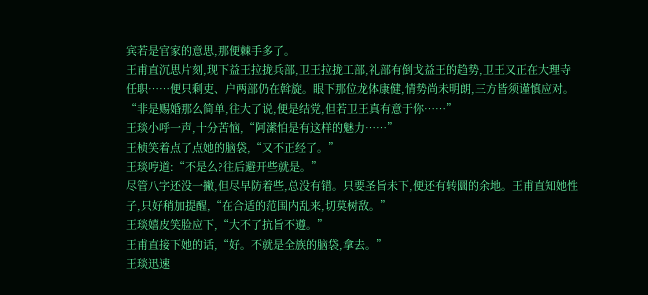宾若是官家的意思,那便棘手多了。
王甫直沉思片刻,现下益王拉拢兵部,卫王拉拢工部,礼部有倒戈益王的趋势,卫王又正在大理寺任职……便只剩吏、户两部仍在斡旋。眼下那位龙体康健,情势尚未明朗,三方皆须谨慎应对。
“非是赐婚那么简单,往大了说,便是结党,但若卫王真有意于你……”
王琰小呼一声,十分苦恼,“阿潆怕是有这样的魅力……”
王桢笑着点了点她的脑袋,“又不正经了。”
王琰哼道:“不是么?往后避开些就是。”
尽管八字还没一撇,但尽早防着些,总没有错。只要圣旨未下,便还有转圜的余地。王甫直知她性子,只好稍加提醒,“在合适的范围内乱来,切莫树敌。”
王琰嬉皮笑脸应下,“大不了抗旨不遵。”
王甫直接下她的话,“好。不就是全族的脑袋,拿去。”
王琰迅速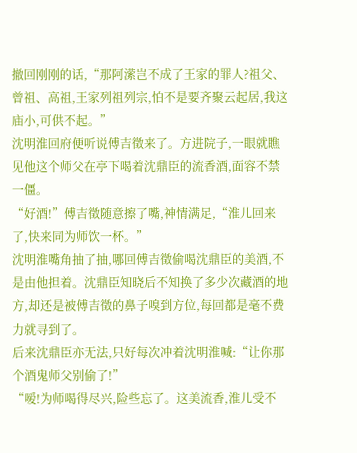撤回刚刚的话,“那阿潆岂不成了王家的罪人?祖父、曾祖、高祖,王家列祖列宗,怕不是要齐聚云起居,我这庙小,可供不起。”
沈明淮回府便听说傅吉徵来了。方进院子,一眼就瞧见他这个师父在亭下喝着沈鼎臣的流香酒,面容不禁一僵。
“好酒!”傅吉徵随意擦了嘴,神情满足,“淮儿回来了,快来同为师饮一杯。”
沈明淮嘴角抽了抽,哪回傅吉徵偷喝沈鼎臣的美酒,不是由他担着。沈鼎臣知晓后不知换了多少次藏酒的地方,却还是被傅吉徵的鼻子嗅到方位,每回都是毫不费力就寻到了。
后来沈鼎臣亦无法,只好每次冲着沈明淮喊:“让你那个酒鬼师父别偷了!”
“嗳!为师喝得尽兴,险些忘了。这美流香,淮儿受不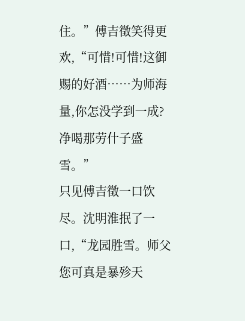住。”傅吉徵笑得更欢,“可惜!可惜!这御赐的好酒……为师海量,你怎没学到一成?净喝那劳什子盛雪。”
只见傅吉徵一口饮尽。沈明淮抿了一口,“龙园胜雪。师父您可真是暴殄天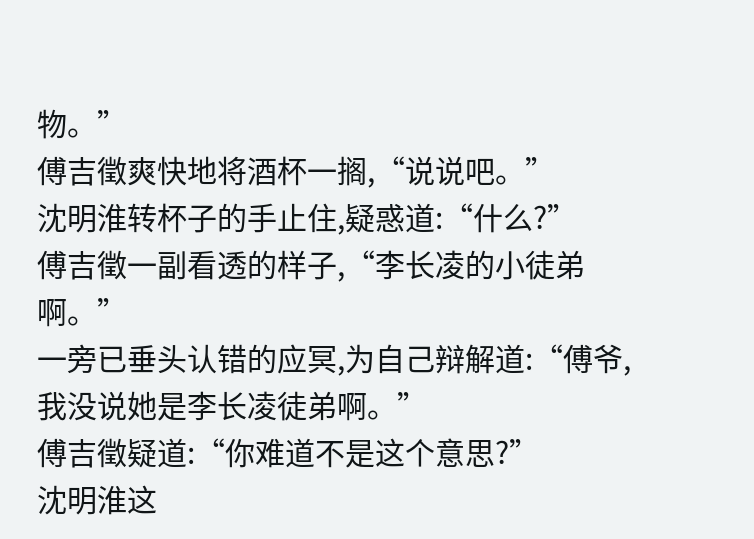物。”
傅吉徵爽快地将酒杯一搁,“说说吧。”
沈明淮转杯子的手止住,疑惑道:“什么?”
傅吉徵一副看透的样子,“李长凌的小徒弟啊。”
一旁已垂头认错的应冥,为自己辩解道:“傅爷,我没说她是李长凌徒弟啊。”
傅吉徵疑道:“你难道不是这个意思?”
沈明淮这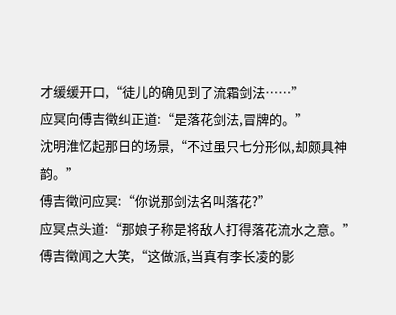才缓缓开口,“徒儿的确见到了流霜剑法……”
应冥向傅吉徵纠正道:“是落花剑法,冒牌的。”
沈明淮忆起那日的场景,“不过虽只七分形似,却颇具神韵。”
傅吉徵问应冥:“你说那剑法名叫落花?”
应冥点头道:“那娘子称是将敌人打得落花流水之意。”
傅吉徵闻之大笑,“这做派,当真有李长凌的影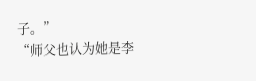子。”
“师父也认为她是李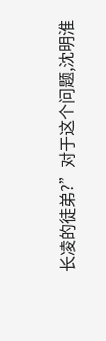长凌的徒弟?”对于这个问题,沈明淮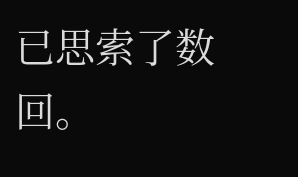已思索了数回。